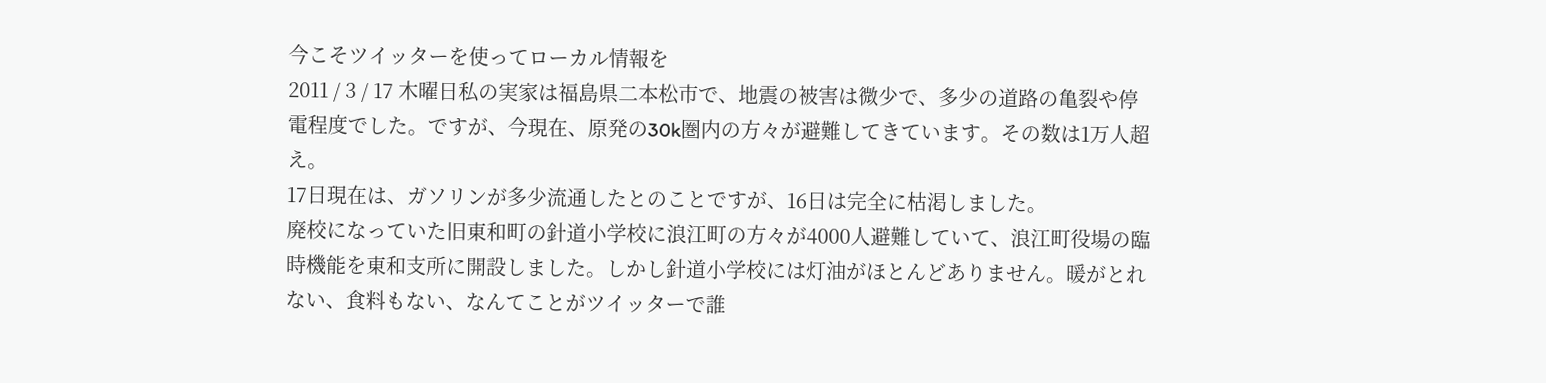今こそツイッターを使ってローカル情報を
2011 / 3 / 17 木曜日私の実家は福島県二本松市で、地震の被害は微少で、多少の道路の亀裂や停電程度でした。ですが、今現在、原発の30k圏内の方々が避難してきています。その数は1万人超え。
17日現在は、ガソリンが多少流通したとのことですが、16日は完全に枯渇しました。
廃校になっていた旧東和町の針道小学校に浪江町の方々が4000人避難していて、浪江町役場の臨時機能を東和支所に開設しました。しかし針道小学校には灯油がほとんどありません。暖がとれない、食料もない、なんてことがツイッターで誰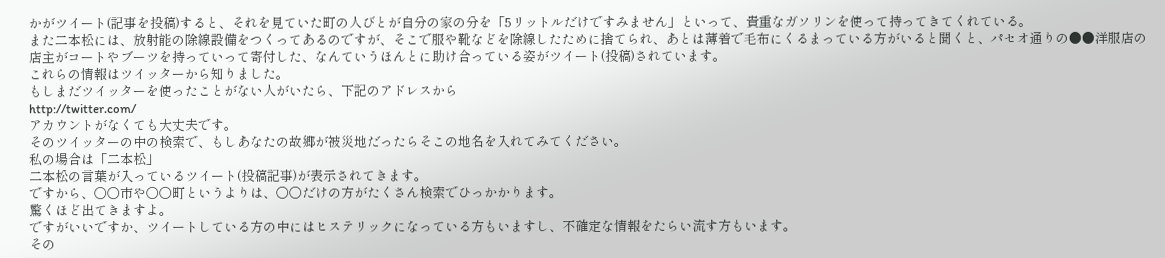かがツイート(記事を投稿)すると、それを見ていた町の人びとが自分の家の分を「5リットルだけですみません」といって、貴重なガソリンを使って持ってきてくれている。
また二本松には、放射能の除線設備をつくってあるのですが、そこで服や靴などを除線したために捨てられ、あとは薄着で毛布にくるまっている方がいると聞くと、パセオ通りの●●洋服店の店主がコートやブーツを持っていって寄付した、なんていうほんとに助け合っている姿がツイート(投稿)されています。
これらの情報はツイッターから知りました。
もしまだツイッターを使ったことがない人がいたら、下記のアドレスから
http://twitter.com/
アカウントがなくても大丈夫です。
そのツイッターの中の検索で、もしあなたの故郷が被災地だったらそこの地名を入れてみてください。
私の場合は「二本松」
二本松の言葉が入っているツイート(投稿記事)が表示されてきます。
ですから、○○市や○○町というよりは、○○だけの方がたくさん検索でひっかかります。
驚くほど出てきますよ。
ですがいいですか、ツイートしている方の中にはヒステリックになっている方もいますし、不確定な情報をたらい流す方もいます。
その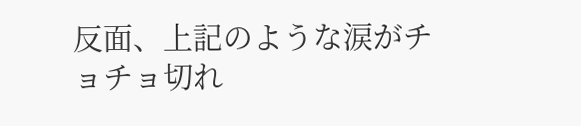反面、上記のような涙がチョチョ切れ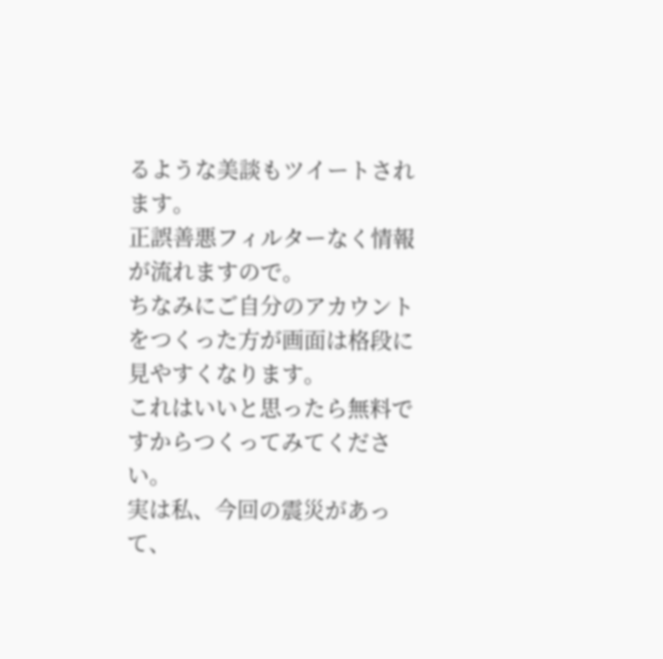るような美談もツイートされます。
正誤善悪フィルターなく情報が流れますので。
ちなみにご自分のアカウントをつくった方が画面は格段に見やすくなります。
これはいいと思ったら無料ですからつくってみてください。
実は私、今回の震災があって、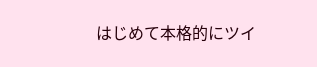はじめて本格的にツイ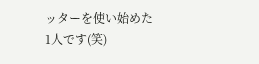ッターを使い始めた1人です(笑)